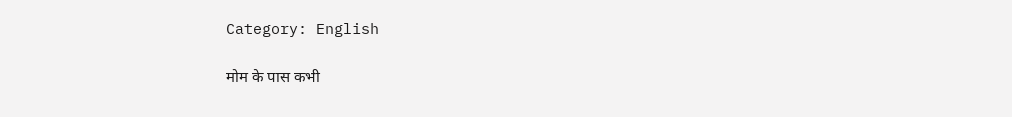Category: English

मोम के पास कभी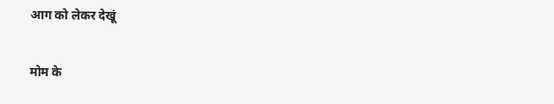आग को लेकर देखूं

मोम के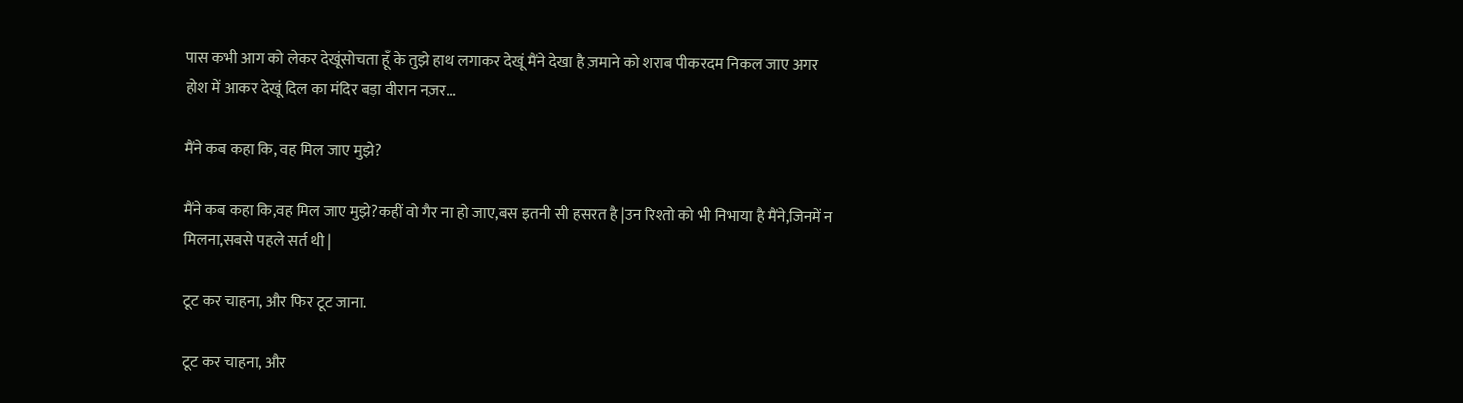पास कभी आग को लेकर देखूंसोचता हूँ के तुझे हाथ लगाकर देखूं मैंने देखा है ज़माने को शराब पीकरदम निकल जाए अगर होश में आकर देखूं दिल का मंदिर बड़ा वीरान नज़र...

मैंने कब कहा कि, वह मिल जाए मुझे?

मैंने कब कहा कि,वह मिल जाए मुझे?कहीं वो गैर ना हो जाए,बस इतनी सी हसरत है |उन रिश्तो को भी निभाया है मैंने,जिनमें न मिलना,सबसे पहले सर्त थी |

टूट कर चाहना, और फिर टूट जाना.

टूट कर चाहना, और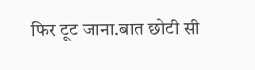फिर टूट जाना.बात छोटी सी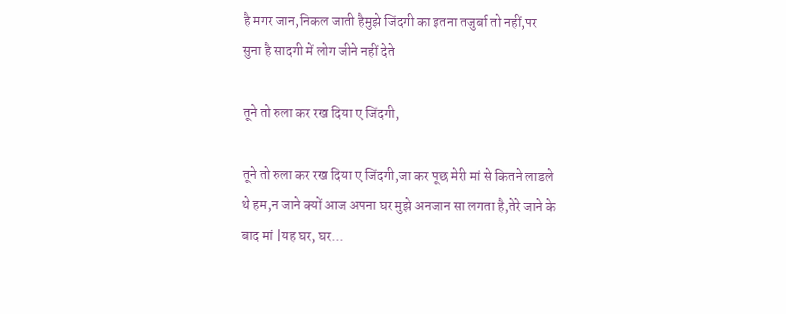है मगर जान,निकल जाती हैमुझे जिंदगी का इतना तजुर्बा तो नहीं,पर सुना है सादगी में लोग जीने नहीं देते

तूने तो रुला कर रख दिया ए जिंदगी,

तूने तो रुला कर रख दिया ए जिंदगी,जा कर पूछ मेरी मां से कितने लाडले थे हम,न जाने क्यों आज अपना घर मुझे अनजान सा लगता है,तेरे जाने के बाद मां |यह घर, घर...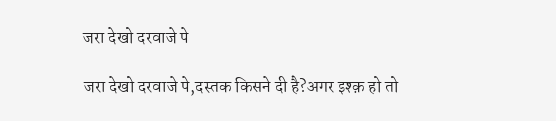जरा देखो दरवाजे पे

जरा देखो दरवाजे पे,दस्तक किसने दी है?अगर इश्क़ हो तो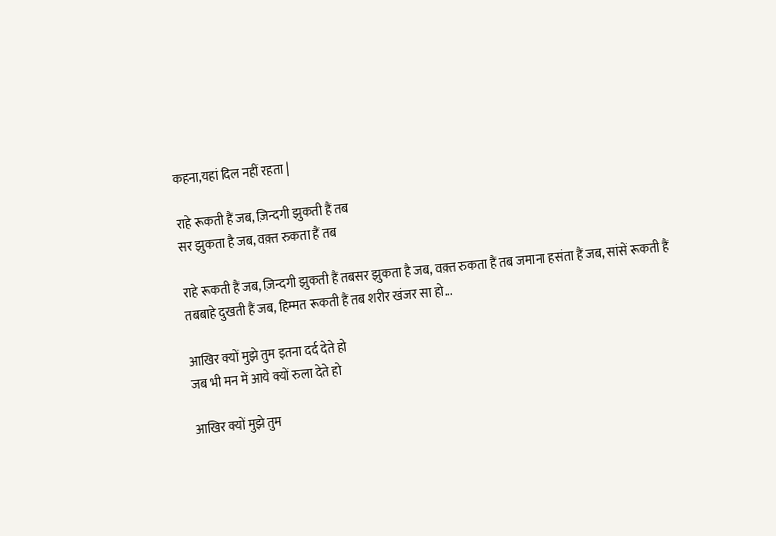कहना,यहां दिल नहीं रहता |

राहे रूकती हैं जब, ज़िन्दगी झुकती हैं तब
सर झुकता है जब, वक़्त रुकता हैं तब

राहे रूकती हैं जब, ज़िन्दगी झुकती हैं तबसर झुकता है जब, वक़्त रुकता हैं तब जमाना हसंता हैं जब, सांसें रूकती हैं तबबाहे दुखती हैं जब, हिम्मत रूकती हैं तब शरीर खंजर सा हो...

आखिर क्यों मुझे तुम इतना दर्द देते हो
जब भी मन में आये क्यों रुला देते हो

आखिर क्यों मुझे तुम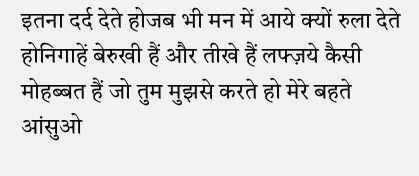इतना दर्द देते होजब भी मन में आये क्यों रुला देते होनिगाहें बेरुखी हैं और तीखे हैं लफ्ज़ये कैसी मोहब्बत हैं जो तुम मुझसे करते हो मेरे बहते आंसुओ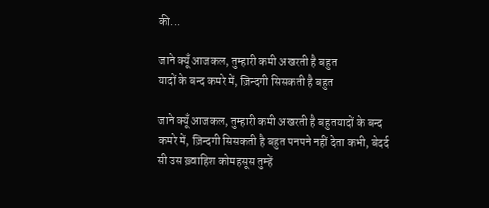की...

जाने क्यूँ आजकल, तुम्हारी कमी अखरती है बहुत
यादों के बन्द कमरे में, ज़िन्दगी सिसकती है बहुत

जाने क्यूँ आजकल, तुम्हारी कमी अखरती है बहुतयादों के बन्द कमरे में, ज़िन्दगी सिसकती है बहुत पनपने नहीं देता कभी, बेदर्द सी उस ख़्वाहिश कोमहसूस तुम्हें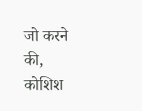जो करने की, कोशिश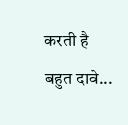करती है बहुत दावे...